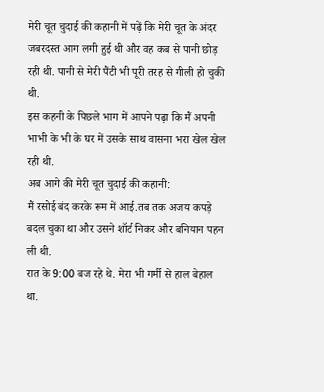मेरी चूत चुदाई की कहानी में पढ़ें कि मेरी चूत के अंदर जबरदस्त आग लगी हुई थी और वह कब से पानी छोड़ रही थी. पानी से मेरी पैंटी भी पूरी तरह से गीली हो चुकी थी.
इस कहनी के पिछले भाग में आपने पढ़ा कि मैं अपनी भाभी के भी के घर में उसके साथ वासना भरा खेल खेल रही थी.
अब आगे की मेरी चूत चुदाई की कहानी:
मैं रसोई बंद करके रूम में आई.तब तक अजय कपड़े बदल चुका था और उसने शॉर्ट निकर और बनियान पहन ली थी.
रात के 9:00 बज रहे थे. मेरा भी गर्मी से हाल बेहाल था.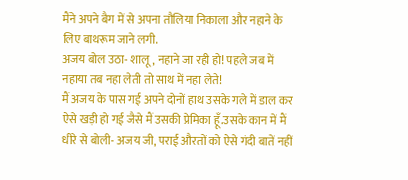मैंने अपने बैग में से अपना तौलिया निकाला और नहाने के लिए बाथरूम जाने लगी.
अजय बोल उठा- शालू, नहाने जा रही हो! पहले जब में नहाया तब नहा लेती तो साथ में नहा लेते!
मैं अजय के पास गई अपने दोनों हाथ उसके गले में डाल कर ऐसे खड़ी हो गई जैसे मैं उसकी प्रेमिका हूँ.उसके कान में मैं धीरे से बोली- अजय जी, पराई औरतों को ऐसे गंदी बातें नहीं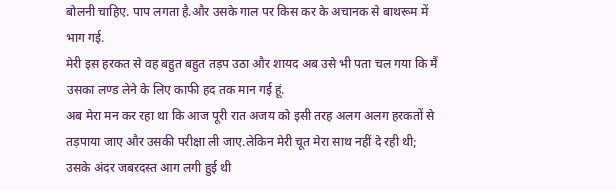बोलनी चाहिए. पाप लगता है.और उसके गाल पर किस कर के अचानक से बाथरूम में भाग गई.
मेरी इस हरकत से वह बहुत बहुत तड़प उठा और शायद अब उसे भी पता चल गया कि मैं उसका लण्ड लेने के लिए काफी हद तक मान गई हूं.
अब मेरा मन कर रहा था कि आज पूरी रात अजय को इसी तरह अलग अलग हरकतों से तड़पाया जाए और उसकी परीक्षा ली जाए.लेकिन मेरी चूत मेरा साथ नहीं दे रही थी; उसके अंदर जबरदस्त आग लगी हुई थी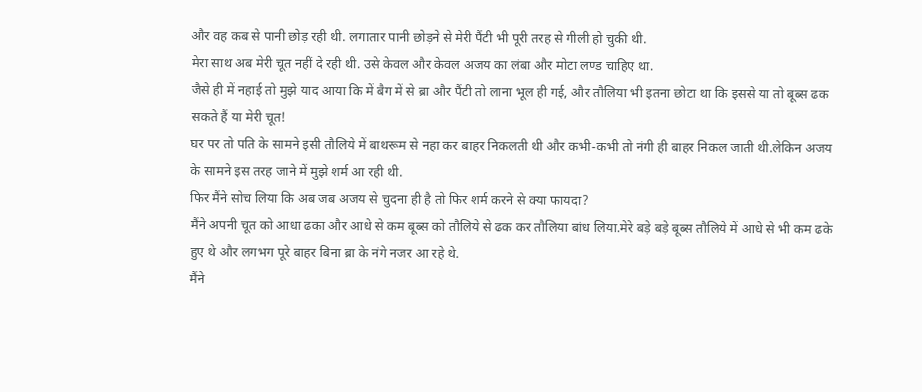और वह कब से पानी छोड़ रही थी. लगातार पानी छोड़ने से मेरी पैंटी भी पूरी तरह से गीली हो चुकी थी.
मेरा साथ अब मेरी चूत नहीं दे रही थी. उसे केवल और केवल अजय का लंबा और मोटा लण्ड चाहिए था.
जैसे ही में नहाई तो मुझे याद आया कि में बैग में से ब्रा और पैंटी तो लाना भूल ही गई, और तौलिया भी इतना छोटा था कि इससे या तो बूब्स ढक सकते हैं या मेरी चूत!
घर पर तो पति के सामने इसी तौलिये में बाथरूम से नहा कर बाहर निकलती थी और कभी-कभी तो नंगी ही बाहर निकल जाती थी.लेकिन अजय के सामने इस तरह जाने में मुझे शर्म आ रही थी.
फिर मैंने सोच लिया कि अब जब अजय से चुदना ही है तो फिर शर्म करने से क्या फायदा?
मैंने अपनी चूत को आधा ढका और आधे से कम बूब्स को तौलिये से ढक कर तौलिया बांध लिया.मेरे बड़े बड़े बूब्स तौलिये में आधे से भी कम ढके हुए थे और लगभग पूरे बाहर बिना ब्रा के नंगे नजर आ रहे थे.
मैंने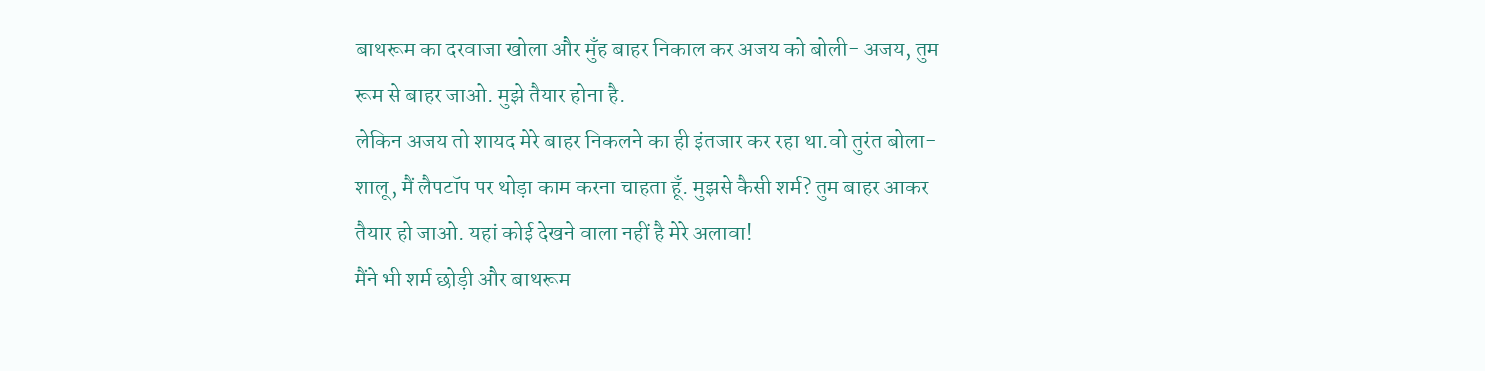बाथरूम का दरवाजा खोला और मुँह बाहर निकाल कर अजय को बोली- अजय, तुम रूम से बाहर जाओ. मुझे तैयार होना है.
लेकिन अजय तो शायद मेरे बाहर निकलने का ही इंतजार कर रहा था.वो तुरंत बोला- शालू, मैं लैपटॉप पर थोड़ा काम करना चाहता हूँ. मुझसे कैसी शर्म? तुम बाहर आकर तैयार हो जाओ. यहां कोई देखने वाला नहीं है मेरे अलावा!
मैंने भी शर्म छोड़ी और बाथरूम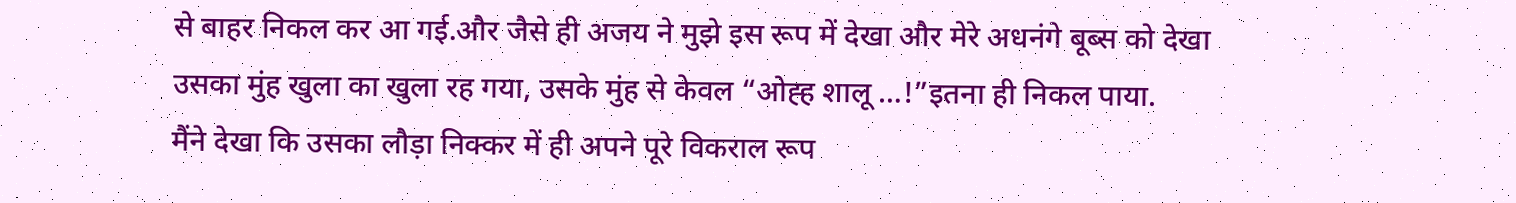से बाहर निकल कर आ गई.और जैसे ही अजय ने मुझे इस रूप में देखा और मेरे अधनंगे बूब्स को देखा उसका मुंह खुला का खुला रह गया, उसके मुंह से केवल “ओह्ह शालू …!”इतना ही निकल पाया.
मैंने देखा कि उसका लौड़ा निक्कर में ही अपने पूरे विकराल रूप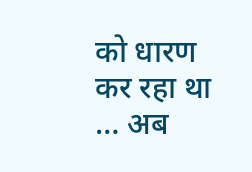को धारण कर रहा था … अब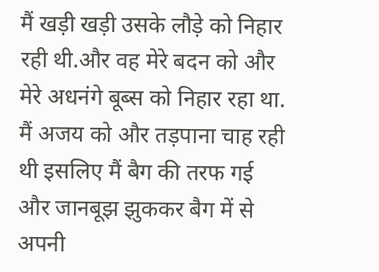मैं खड़ी खड़ी उसके लौड़े को निहार रही थी.और वह मेरे बदन को और मेरे अधनंगे बूब्स को निहार रहा था.
मैं अजय को और तड़पाना चाह रही थी इसलिए मैं बैग की तरफ गई और जानबूझ झुककर बैग में से अपनी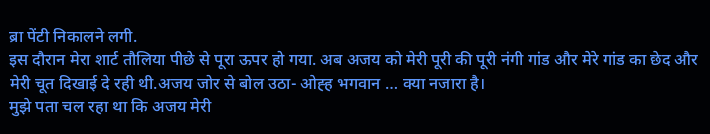ब्रा पेंटी निकालने लगी.
इस दौरान मेरा शार्ट तौलिया पीछे से पूरा ऊपर हो गया. अब अजय को मेरी पूरी की पूरी नंगी गांड और मेरे गांड का छेद और मेरी चूत दिखाई दे रही थी.अजय जोर से बोल उठा- ओह्ह भगवान … क्या नजारा है।
मुझे पता चल रहा था कि अजय मेरी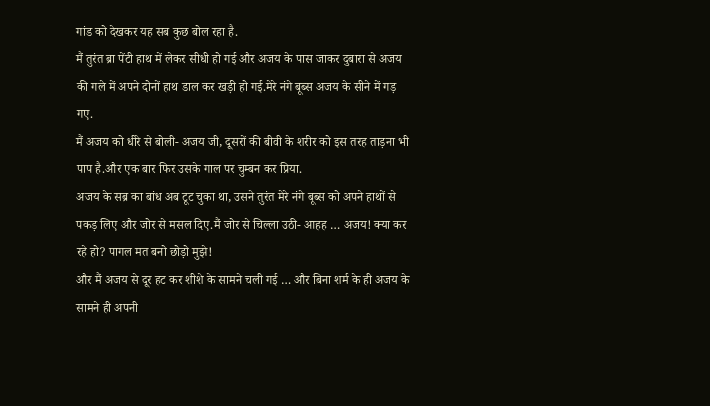गांड को देखकर यह सब कुछ बोल रहा है.
मैं तुरंत ब्रा पेंटी हाथ में लेकर सीधी हो गई और अजय के पास जाकर दुबारा से अजय की गले में अपने दोनों हाथ डाल कर खड़ी हो गई.मेरे नंगे बूब्स अजय के सीने में गड़ गए.
मैं अजय को धीरे से बोली- अजय जी, दूसरों की बीवी के शरीर को इस तरह ताड़ना भी पाप है.और एक बार फिर उसके गाल पर चुम्बन कर प्रिया.
अजय के सब्र का बांध अब टूट चुका था, उसने तुरंत मेरे नंगे बूब्स को अपने हाथों से पकड़ लिए और जोर से मसल दिए.मैं जोर से चिल्ला उठी- आहह … अजय! क्या कर रहे हो? पागल मत बनो छोड़ो मुझे!
और मैं अजय से दूर हट कर शीशे के सामने चली गई … और बिना शर्म के ही अजय के सामने ही अपनी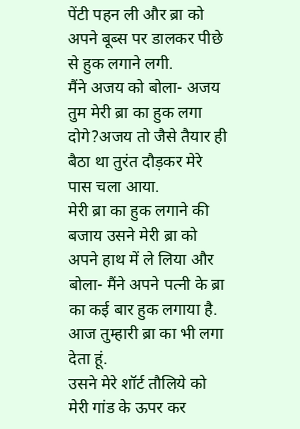पेंटी पहन ली और ब्रा को अपने बूब्स पर डालकर पीछे से हुक लगाने लगी.
मैंने अजय को बोला- अजय तुम मेरी ब्रा का हुक लगा दोगे?अजय तो जैसे तैयार ही बैठा था तुरंत दौड़कर मेरे पास चला आया.
मेरी ब्रा का हुक लगाने की बजाय उसने मेरी ब्रा को अपने हाथ में ले लिया और बोला- मैंने अपने पत्नी के ब्रा का कई बार हुक लगाया है. आज तुम्हारी ब्रा का भी लगा देता हूं.
उसने मेरे शॉर्ट तौलिये को मेरी गांड के ऊपर कर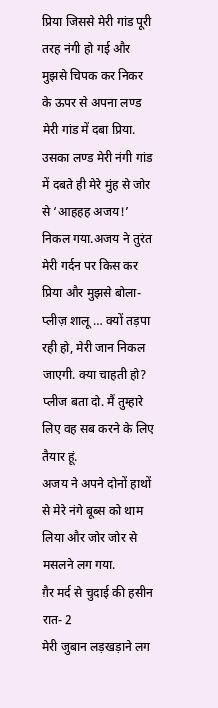प्रिया जिससे मेरी गांड पूरी तरह नंगी हो गई और मुझसे चिपक कर निकर के ऊपर से अपना लण्ड मेरी गांड में दबा प्रिया.
उसका लण्ड मेरी नंगी गांड में दबते ही मेरे मुंह से जोर से ‘आहहह अजय!’ निकल गया.अजय ने तुरंत मेरी गर्दन पर किस कर प्रिया और मुझसे बोला- प्लीज़ शालू … क्यों तड़पा रही हो, मेरी जान निकल जाएगी. क्या चाहती हो? प्लीज बता दो. मैं तुम्हारे लिए वह सब करने के लिए तैयार हूं.
अजय ने अपने दोनों हाथों से मेरे नंगे बूब्स को थाम लिया और जोर जोर से मसलने लग गया.
ग़ैर मर्द से चुदाई की हसीन रात- 2
मेरी जुबान लड़खड़ाने लग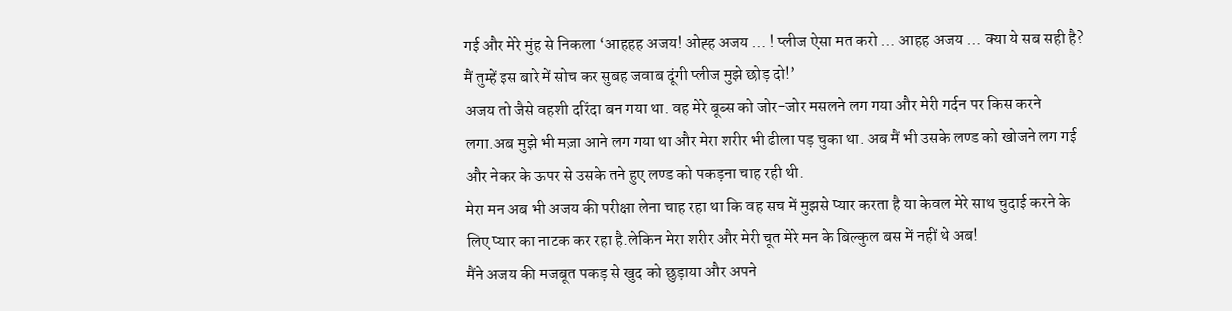गई और मेरे मुंह से निकला ‘आहहह अजय! ओह्ह अजय … ! प्लीज ऐसा मत करो … आहह अजय … क्या ये सब सही है? मैं तुम्हें इस बारे में सोच कर सुबह जवाब दूंगी प्लीज मुझे छोड़ दो!’
अजय तो जैसे वहशी दरिंदा बन गया था. वह मेरे बूब्स को जोर-जोर मसलने लग गया और मेरी गर्दन पर किस करने लगा.अब मुझे भी मज़ा आने लग गया था और मेरा शरीर भी ढीला पड़ चुका था. अब मैं भी उसके लण्ड को खोजने लग गई और नेकर के ऊपर से उसके तने हुए लण्ड को पकड़ना चाह रही थी.
मेरा मन अब भी अजय की परीक्षा लेना चाह रहा था कि वह सच में मुझसे प्यार करता है या केवल मेरे साथ चुदाई करने के लिए प्यार का नाटक कर रहा है.लेकिन मेरा शरीर और मेरी चूत मेरे मन के बिल्कुल बस में नहीं थे अब!
मैंने अजय की मजबूत पकड़ से खुद को छुड़ाया और अपने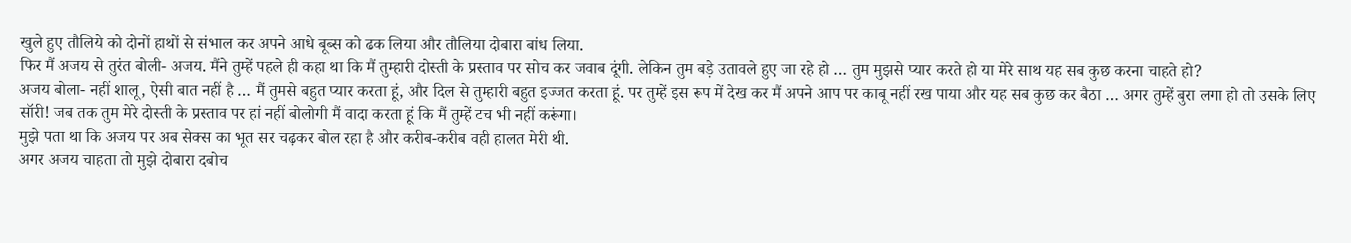खुले हुए तौलिये को दोनों हाथों से संभाल कर अपने आधे बूब्स को ढक लिया और तौलिया दोबारा बांध लिया.
फिर मैं अजय से तुरंत बोली- अजय. मैंने तुम्हें पहले ही कहा था कि मैं तुम्हारी दोस्ती के प्रस्ताव पर सोच कर जवाब दूंगी. लेकिन तुम बड़े उतावले हुए जा रहे हो … तुम मुझसे प्यार करते हो या मेरे साथ यह सब कुछ करना चाहते हो?
अजय बोला- नहीं शालू, ऐसी बात नहीं है … मैं तुमसे बहुत प्यार करता हूं, और दिल से तुम्हारी बहुत इज्जत करता हूं. पर तुम्हें इस रूप में देख कर मैं अपने आप पर काबू नहीं रख पाया और यह सब कुछ कर बैठा … अगर तुम्हें बुरा लगा हो तो उसके लिए सॉरी! जब तक तुम मेरे दोस्ती के प्रस्ताव पर हां नहीं बोलोगी मैं वादा करता हूं कि मैं तुम्हें टच भी नहीं करूंगा।
मुझे पता था कि अजय पर अब सेक्स का भूत सर चढ़कर बोल रहा है और करीब-करीब वही हालत मेरी थी.
अगर अजय चाहता तो मुझे दोबारा दबोच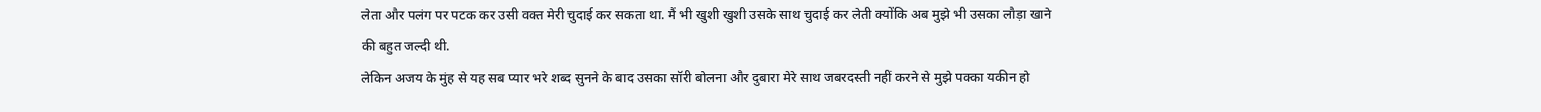लेता और पलंग पर पटक कर उसी वक्त मेरी चुदाई कर सकता था. मैं भी खुशी खुशी उसके साथ चुदाई कर लेती क्योंकि अब मुझे भी उसका लौड़ा खाने की बहुत जल्दी थी.
लेकिन अजय के मुंह से यह सब प्यार भरे शब्द सुनने के बाद उसका सॉरी बोलना और दुबारा मेरे साथ जबरदस्ती नहीं करने से मुझे पक्का यकीन हो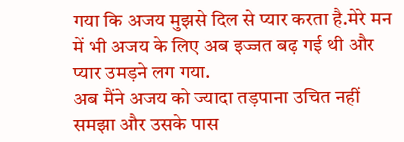गया कि अजय मुझसे दिल से प्यार करता है.मेरे मन में भी अजय के लिए अब इज्जत बढ़ गई थी और प्यार उमड़ने लग गया.
अब मैंने अजय को ज्यादा तड़पाना उचित नहीं समझा और उसके पास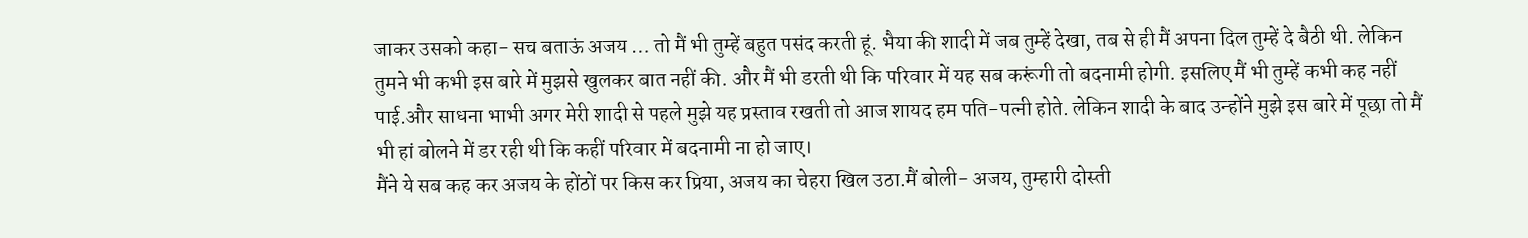जाकर उसको कहा- सच बताऊं अजय … तो मैं भी तुम्हें बहुत पसंद करती हूं. भैया की शादी में जब तुम्हें देखा, तब से ही मैं अपना दिल तुम्हें दे बैठी थी. लेकिन तुमने भी कभी इस बारे में मुझसे खुलकर बात नहीं की. और मैं भी डरती थी कि परिवार में यह सब करूंगी तो बदनामी होगी. इसलिए मैं भी तुम्हें कभी कह नहीं पाई.और साधना भाभी अगर मेरी शादी से पहले मुझे यह प्रस्ताव रखती तो आज शायद हम पति-पत्नी होते. लेकिन शादी के बाद उन्होंने मुझे इस बारे में पूछा तो मैं भी हां बोलने में डर रही थी कि कहीं परिवार में बदनामी ना हो जाए।
मैंने ये सब कह कर अजय के होंठों पर किस कर प्रिया, अजय का चेहरा खिल उठा.मैं बोली- अजय, तुम्हारी दोस्ती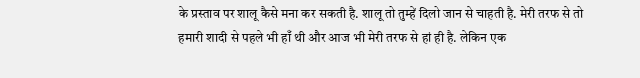के प्रस्ताव पर शालू कैसे मना कर सकती है. शालू तो तुम्हें दिलो जान से चाहती है. मेरी तरफ से तो हमारी शादी से पहले भी हाँ थी और आज भी मेरी तरफ से हां ही है. लेकिन एक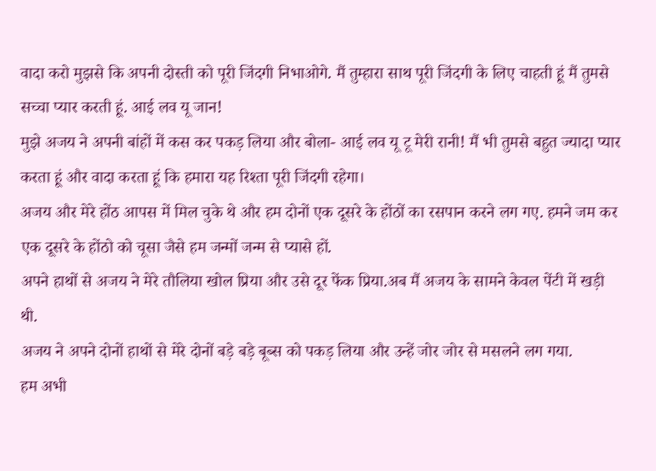वादा करो मुझसे कि अपनी दोस्ती को पूरी जिंदगी निभाओगे. मैं तुम्हारा साथ पूरी जिंदगी के लिए चाहती हूं मैं तुमसे सच्चा प्यार करती हूं. आई लव यू जान!
मुझे अजय ने अपनी बांहों में कस कर पकड़ लिया और बोला- आई लव यू टू मेरी रानी! मैं भी तुमसे बहुत ज्यादा प्यार करता हूं और वादा करता हूं कि हमारा यह रिश्ता पूरी जिंदगी रहेगा।
अजय और मेरे होंठ आपस में मिल चुके थे और हम दोनों एक दूसरे के होंठों का रसपान करने लग गए. हमने जम कर एक दूसरे के होंठो को चूसा जैसे हम जन्मों जन्म से प्यासे हों.
अपने हाथों से अजय ने मेरे तौलिया खोल प्रिया और उसे दूर फेंक प्रिया.अब मैं अजय के सामने केवल पेंटी में खड़ी थी.
अजय ने अपने दोनों हाथों से मेरे दोनों बड़े बड़े बूब्स को पकड़ लिया और उन्हें जोर जोर से मसलने लग गया.
हम अभी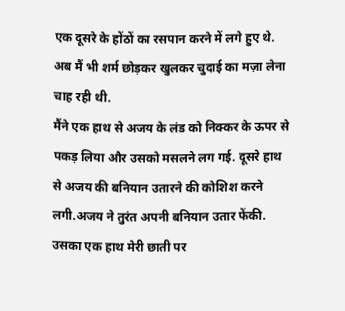एक दूसरे के होंठों का रसपान करने में लगे हुए थे. अब मैं भी शर्म छोड़कर खुलकर चुदाई का मज़ा लेना चाह रही थी.
मैंने एक हाथ से अजय के लंड को निक्कर के ऊपर से पकड़ लिया और उसको मसलने लग गई. दूसरे हाथ से अजय की बनियान उतारने की कोशिश करने लगी.अजय ने तुरंत अपनी बनियान उतार फेंकी.
उसका एक हाथ मेरी छाती पर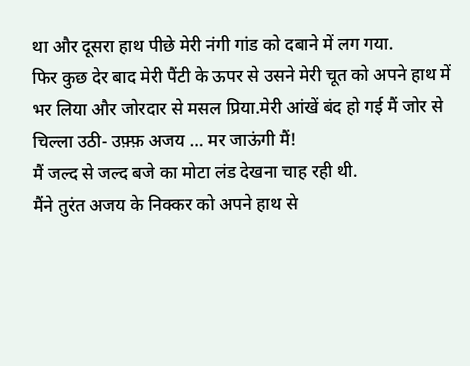था और दूसरा हाथ पीछे मेरी नंगी गांड को दबाने में लग गया.
फिर कुछ देर बाद मेरी पैंटी के ऊपर से उसने मेरी चूत को अपने हाथ में भर लिया और जोरदार से मसल प्रिया.मेरी आंखें बंद हो गई मैं जोर से चिल्ला उठी- उफ़्फ़ अजय … मर जाऊंगी मैं!
मैं जल्द से जल्द बजे का मोटा लंड देखना चाह रही थी.
मैंने तुरंत अजय के निक्कर को अपने हाथ से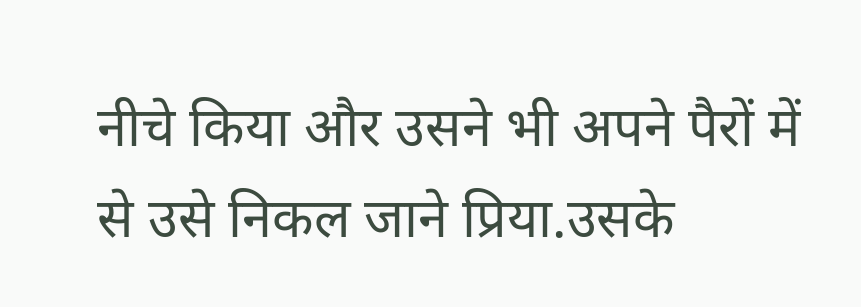नीचे किया और उसने भी अपने पैरों में से उसे निकल जाने प्रिया.उसके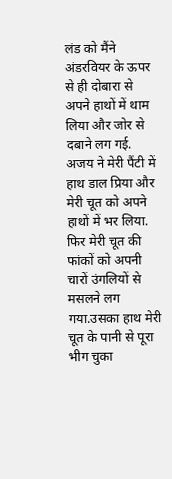लंड को मैंने अंडरवियर के ऊपर से ही दोबारा से अपने हाथों में थाम लिया और जोर से दबाने लग गई.
अजय ने मेरी पैंटी में हाथ डाल प्रिया और मेरी चूत को अपने हाथों में भर लिया. फिर मेरी चूत की फांकों को अपनी चारों उंगलियों से मसलने लग गया.उसका हाथ मेरी चूत के पानी से पूरा भीग चुका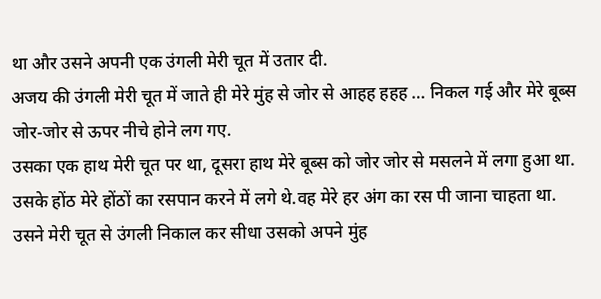था और उसने अपनी एक उंगली मेरी चूत में उतार दी.
अजय की उंगली मेरी चूत में जाते ही मेरे मुंह से जोर से आहह हहह … निकल गई और मेरे बूब्स जोर-जोर से ऊपर नीचे होने लग गए.
उसका एक हाथ मेरी चूत पर था, दूसरा हाथ मेरे बूब्स को जोर जोर से मसलने में लगा हुआ था. उसके होंठ मेरे होंठों का रसपान करने में लगे थे.वह मेरे हर अंग का रस पी जाना चाहता था.
उसने मेरी चूत से उंगली निकाल कर सीधा उसको अपने मुंह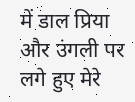में डाल प्रिया और उंगली पर लगे हुए मेरे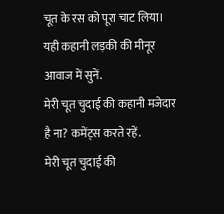चूत के रस को पूरा चाट लिया।
यही कहानी लड़की की मीनूर आवाज में सुनें.
मेरी चूत चुदाई की कहानी मजेदार है ना? कमेंट्स करते रहें.
मेरी चूत चुदाई की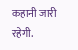कहानी जारी रहेगी.